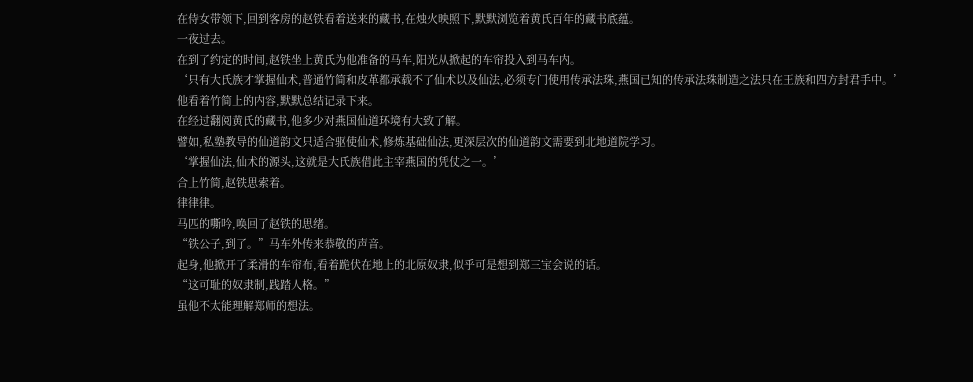在侍女带领下,回到客房的赵铁看着送来的藏书,在烛火映照下,默默浏览着黄氏百年的藏书底蕴。
一夜过去。
在到了约定的时间,赵铁坐上黄氏为他准备的马车,阳光从掀起的车帘投入到马车内。
‘只有大氏族才掌握仙术,普通竹简和皮革都承载不了仙术以及仙法,必须专门使用传承法珠,燕国已知的传承法珠制造之法只在王族和四方封君手中。’
他看着竹简上的内容,默默总结记录下来。
在经过翻阅黄氏的藏书,他多少对燕国仙道环境有大致了解。
譬如,私塾教导的仙道韵文只适合驱使仙术,修炼基础仙法,更深层次的仙道韵文需要到北地道院学习。
‘掌握仙法,仙术的源头,这就是大氏族借此主宰燕国的凭仗之一。’
合上竹简,赵铁思索着。
律律律。
马匹的嘶吟,唤回了赵铁的思绪。
“铁公子,到了。”马车外传来恭敬的声音。
起身,他掀开了柔滑的车帘布,看着跪伏在地上的北原奴隶,似乎可是想到郑三宝会说的话。
“这可耻的奴隶制,践踏人格。”
虽他不太能理解郑师的想法。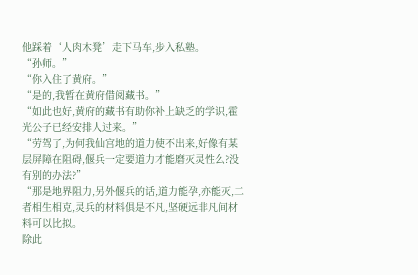他踩着‘人肉木凳’走下马车,步入私塾。
“孙师。”
“你入住了黄府。”
“是的,我暂在黄府借阅藏书。”
“如此也好,黄府的藏书有助你补上缺乏的学识,霍光公子已经安排人过来。”
“劳驾了,为何我仙宫地的道力使不出来,好像有某层屏障在阻碍,偃兵一定要道力才能磨灭灵性么?没有别的办法?”
“那是地界阻力,另外偃兵的话,道力能孕,亦能灭,二者相生相克,灵兵的材料俱是不凡,坚硬远非凡间材料可以比拟。
除此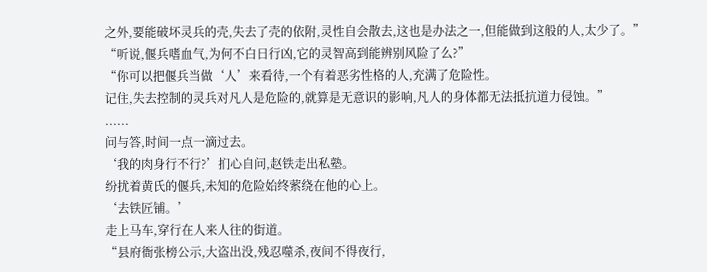之外,要能破坏灵兵的壳,失去了壳的依附,灵性自会散去,这也是办法之一,但能做到这般的人,太少了。”
“听说,偃兵嗜血气,为何不白日行凶,它的灵智高到能辨别风险了么?”
“你可以把偃兵当做‘人’来看待,一个有着恶劣性格的人,充满了危险性。
记住,失去控制的灵兵对凡人是危险的,就算是无意识的影响,凡人的身体都无法抵抗道力侵蚀。”
......
问与答,时间一点一滴过去。
‘我的肉身行不行?’扪心自问,赵铁走出私塾。
纷扰着黄氏的偃兵,未知的危险始终萦绕在他的心上。
‘去铁匠铺。’
走上马车,穿行在人来人往的街道。
“县府衙张榜公示,大盗出没,残忍噬杀,夜间不得夜行,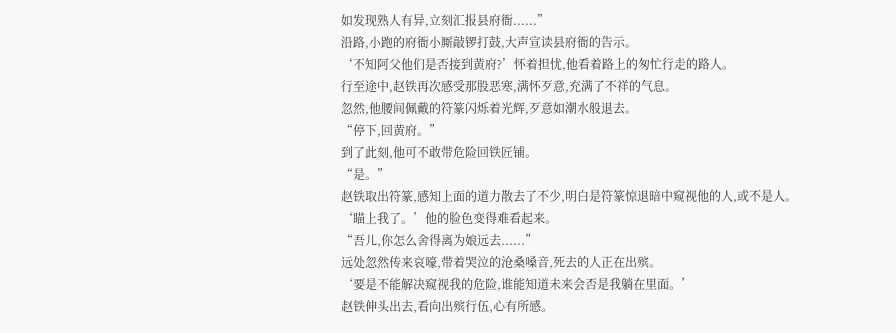如发现熟人有异,立刻汇报县府衙......”
沿路,小跑的府衙小厮敲锣打鼓,大声宣读县府衙的告示。
‘不知阿父他们是否接到黄府?’怀着担忧,他看着路上的匆忙行走的路人。
行至途中,赵铁再次感受那股恶寒,满怀歹意,充满了不祥的气息。
忽然,他腰间佩戴的符篆闪烁着光辉,歹意如潮水般退去。
“停下,回黄府。”
到了此刻,他可不敢带危险回铁匠铺。
“是。”
赵铁取出符篆,感知上面的道力散去了不少,明白是符篆惊退暗中窥视他的人,或不是人。
‘瞄上我了。’他的脸色变得难看起来。
“吾儿,你怎么舍得离为娘远去......”
远处忽然传来哀嚎,带着哭泣的沧桑嗓音,死去的人正在出殡。
‘要是不能解决窥视我的危险,谁能知道未来会否是我躺在里面。’
赵铁伸头出去,看向出殡行伍,心有所感。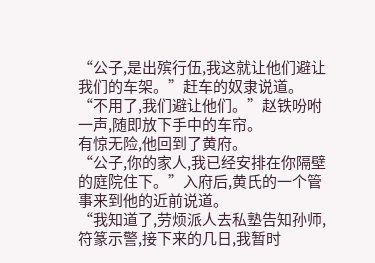“公子,是出殡行伍,我这就让他们避让我们的车架。”赶车的奴隶说道。
“不用了,我们避让他们。”赵铁吩咐一声,随即放下手中的车帘。
有惊无险,他回到了黄府。
“公子,你的家人,我已经安排在你隔壁的庭院住下。”入府后,黄氏的一个管事来到他的近前说道。
“我知道了,劳烦派人去私塾告知孙师,符篆示警,接下来的几日,我暂时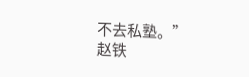不去私塾。”
赵铁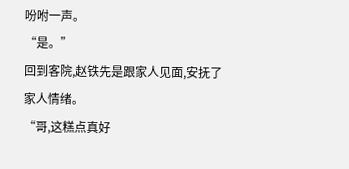吩咐一声。
“是。”
回到客院,赵铁先是跟家人见面,安抚了家人情绪。
“哥,这糕点真好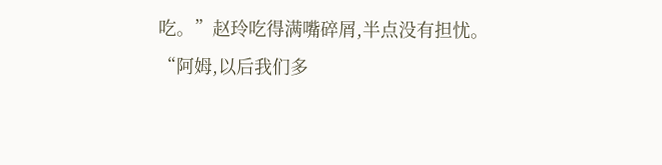吃。”赵玲吃得满嘴碎屑,半点没有担忧。
“阿姆,以后我们多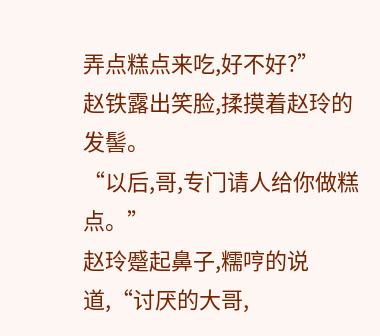弄点糕点来吃,好不好?”
赵铁露出笑脸,揉摸着赵玲的发髻。
“以后,哥,专门请人给你做糕点。”
赵玲蹙起鼻子,糯哼的说道,“讨厌的大哥,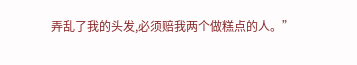弄乱了我的头发,必须赔我两个做糕点的人。”